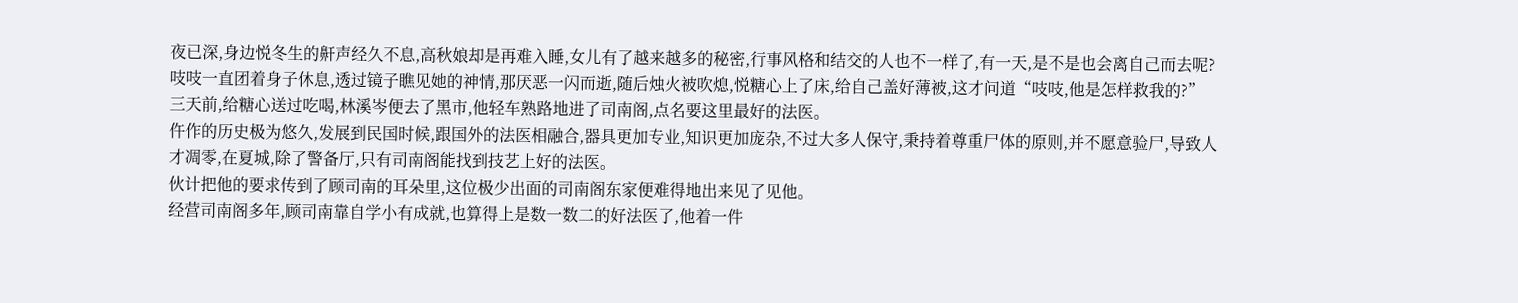夜已深,身边悦冬生的鼾声经久不息,高秋娘却是再难入睡,女儿有了越来越多的秘密,行事风格和结交的人也不一样了,有一天,是不是也会离自己而去呢?
吱吱一直团着身子休息,透过镜子瞧见她的神情,那厌恶一闪而逝,随后烛火被吹熄,悦糖心上了床,给自己盖好薄被,这才问道“吱吱,他是怎样救我的?”
三天前,给糖心送过吃喝,林溪岑便去了黑市,他轻车熟路地进了司南阁,点名要这里最好的法医。
仵作的历史极为悠久,发展到民国时候,跟国外的法医相融合,器具更加专业,知识更加庞杂,不过大多人保守,秉持着尊重尸体的原则,并不愿意验尸,导致人才凋零,在夏城,除了警备厅,只有司南阁能找到技艺上好的法医。
伙计把他的要求传到了顾司南的耳朵里,这位极少出面的司南阁东家便难得地出来见了见他。
经营司南阁多年,顾司南靠自学小有成就,也算得上是数一数二的好法医了,他着一件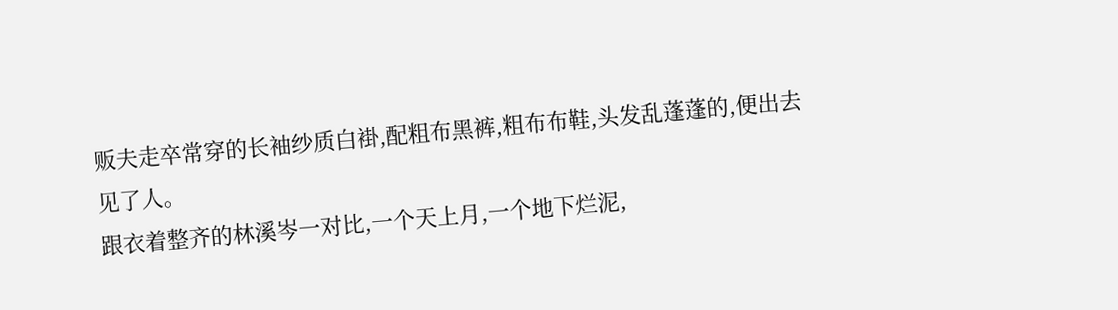贩夫走卒常穿的长袖纱质白褂,配粗布黑裤,粗布布鞋,头发乱蓬蓬的,便出去见了人。
跟衣着整齐的林溪岑一对比,一个天上月,一个地下烂泥,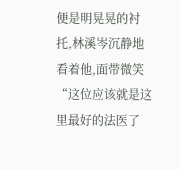便是明晃晃的衬托,林溪岑沉静地看着他,面带微笑“这位应该就是这里最好的法医了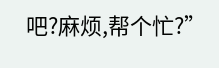吧?麻烦,帮个忙?”